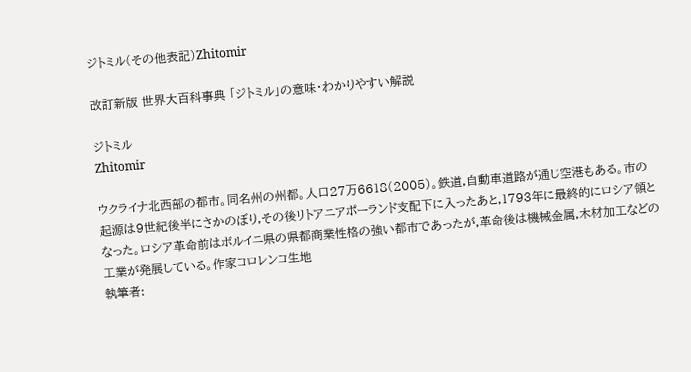ジトミル(その他表記)Zhitomir

改訂新版 世界大百科事典 「ジトミル」の意味・わかりやすい解説

ジトミル
Zhitomir

ウクライナ北西部の都市。同名州の州都。人口27万6618(2005)。鉄道,自動車道路が通じ空港もある。市の起源は9世紀後半にさかのぼり,その後リトアニアポーランド支配下に入ったあと,1793年に最終的にロシア領となった。ロシア革命前はボルイニ県の県都商業性格の強い都市であったが,革命後は機械金属,木材加工などの工業が発展している。作家コロレンコ生地
執筆者: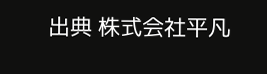出典 株式会社平凡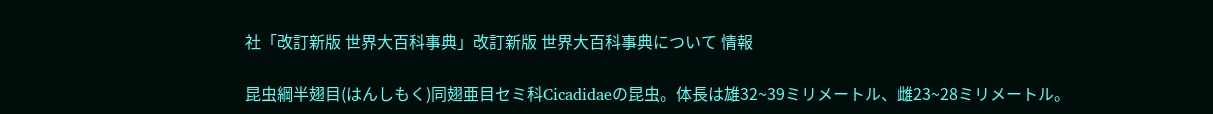社「改訂新版 世界大百科事典」改訂新版 世界大百科事典について 情報

昆虫綱半翅目(はんしもく)同翅亜目セミ科Cicadidaeの昆虫。体長は雄32~39ミリメートル、雌23~28ミリメートル。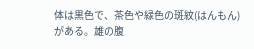体は黒色で、茶色や緑色の斑紋(はんもん)がある。雄の腹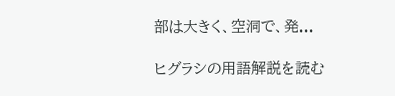部は大きく、空洞で、発...

ヒグラシの用語解説を読む